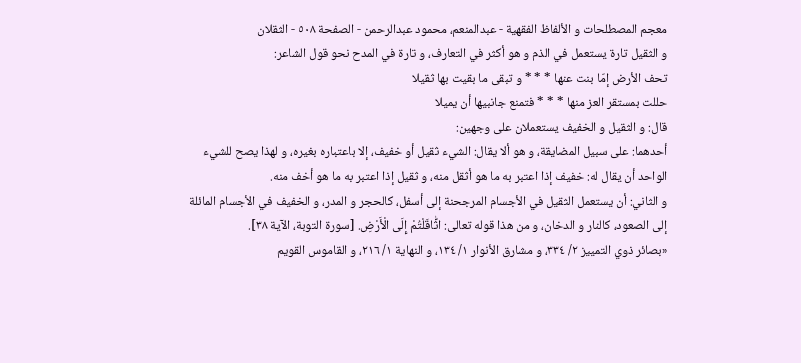معجم المصطلحات و الألفاظ الفقهية - عبدالمنعم، محمود عبدالرحمن - الصفحة ٥٠٨ - الثقلان
و الثقيل تارة يستعمل في الذم و هو أكثر في التعارف، و تارة في المدح نحو قول الشاعر:
تحف الأرض إمّا بنت عنها * * * و تبقى ما بقيت بها ثقيلا
حللت بمستقر العز منها * * * فتمنع جانبيها أن يميلا
قال: و الثقيل و الخفيف يستعملان على وجهين:
أحدهما: على سبيل المضايقة، و هو ألا يقال: الشيء ثقيل أو خفيف، إلا باعتباره بغيره، و لهذا يصح للشيء الواحد أن يقال له: خفيف إذا اعتبر به ما هو أثقل منه، و ثقيل إذا اعتبر به ما هو أخف منه.
و الثاني: أن يستعمل الثقيل في الأجسام المرجحنة إلى أسفل، كالحجر و المدر، و الخفيف في الأجسام المائلة إلى الصعود، كالنار و الدخان، و من هذا قوله تعالى: اثّٰاقَلْتُمْ إِلَى الْأَرْضِ. [سورة التوبة، الآية ٣٨].
«بصائر ذوي التمييز ٢/ ٣٣٤، و مشارق الأنوار ١/ ١٣٤، و النهاية ١/ ٢١٦، و القاموس القويم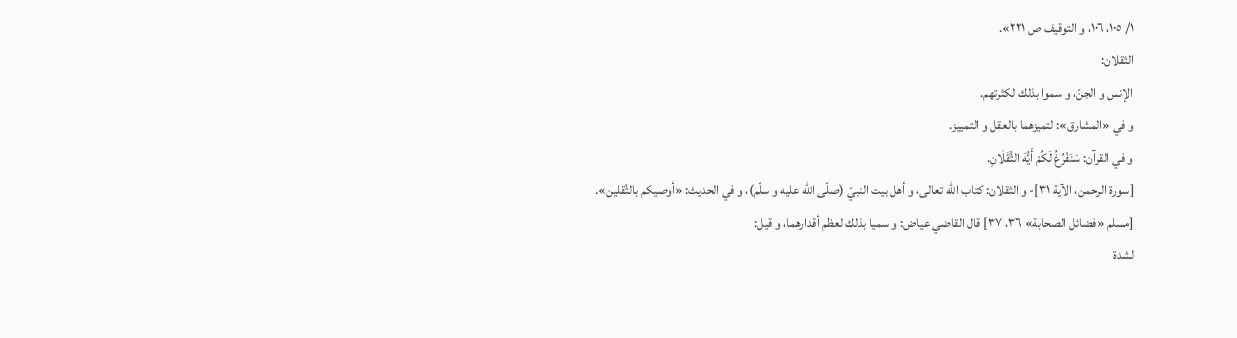١/ ١٠٥، ١٠٦، و التوقيف ص ٢٢١».
الثقلان:
الإنس و الجنّ، و سموا بذلك لكثرتهم.
و في «المشارق»: لتميزهما بالعقل و التمييز.
و في القرآن: سَنَفْرُغُ لَكُمْ أَيُّهَ الثَّقَلٰانِ.
[سورة الرحمن، الآية ٣١]- و الثقلان: كتاب اللّه تعالى، و أهل بيت النبيّ (صلّى اللّه عليه و سلّم)، و في الحديث: «أوصيكم بالثّقلين».
[مسلم «فضائل الصحابة» ٣٦، ٣٧] قال القاضي عياض: و سميا بذلك لعظم أقدارهما، و قيل:
لشدة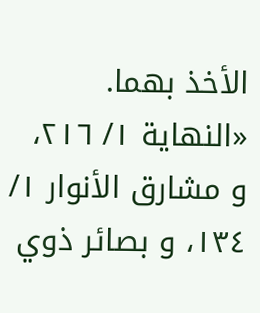الأخذ بهما.
«النهاية ١/ ٢١٦، و مشارق الأنوار ١/ ١٣٤، و بصائر ذوي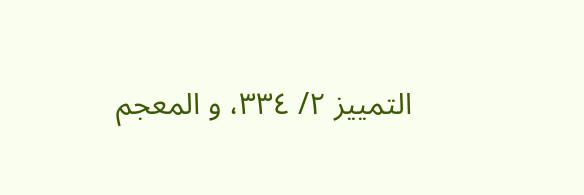التمييز ٢/ ٣٣٤، و المعجم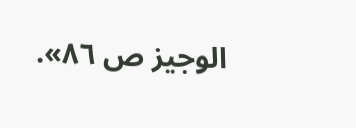الوجيز ص ٨٦».